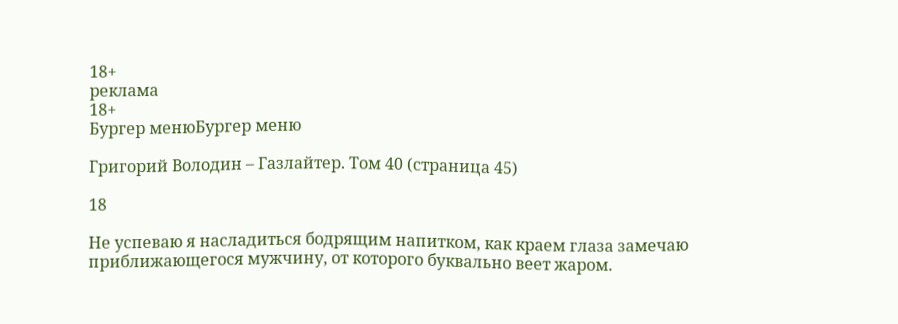18+
реклама
18+
Бургер менюБургер меню

Григорий Володин – Газлайтер. Том 40 (страница 45)

18

Не успеваю я насладиться бодрящим напитком, как краем глаза замечаю приближающегося мужчину, от которого буквально веет жаром.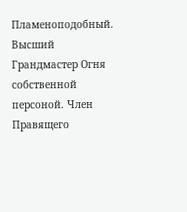Пламеноподобный. Высший Грандмастер Огня собственной персоной. Член Правящего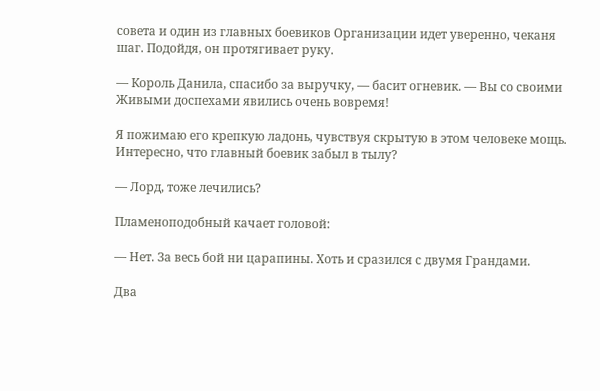совета и один из главных боевиков Организации идет уверенно, чеканя шаг. Подойдя, он протягивает руку.

— Король Данила, спасибо за выручку, — басит огневик. — Вы со своими Живыми доспехами явились очень вовремя!

Я пожимаю его крепкую ладонь, чувствуя скрытую в этом человеке мощь. Интересно, что главный боевик забыл в тылу?

— Лорд, тоже лечились?

Пламеноподобный качает головой:

— Нет. За весь бой ни царапины. Хоть и сразился с двумя Грандами.

Два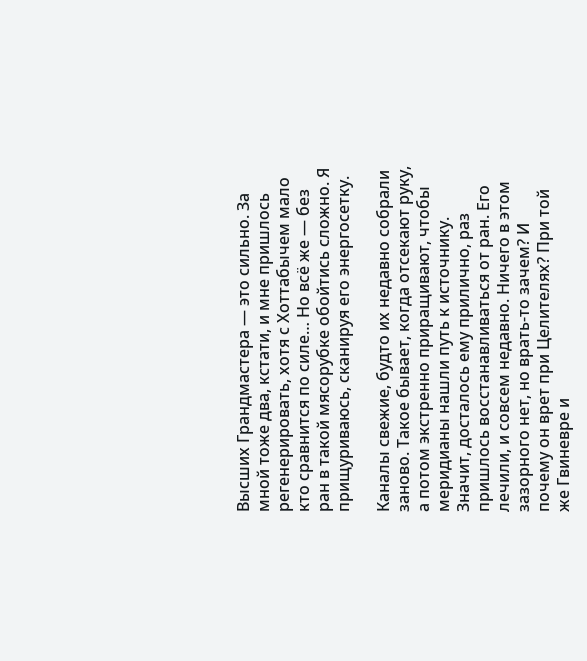Высших Грандмастера — это сильно. За мной тоже два, кстати, и мне пришлось регенерировать, хотя с Хоттабычем мало кто сравнится по силе… Но всё же — без ран в такой мясорубке обойтись сложно. Я прищуриваюсь, сканируя его энергосетку.

Каналы свежие, будто их недавно собрали заново. Такое бывает, когда отсекают руку, а потом экстренно приращивают, чтобы меридианы нашли путь к источнику. Значит, досталось ему прилично, раз пришлось восстанавливаться от ран. Его лечили, и совсем недавно. Ничего в этом зазорного нет, но врать-то зачем? И почему он врет при Целителях? При той же Гвиневре и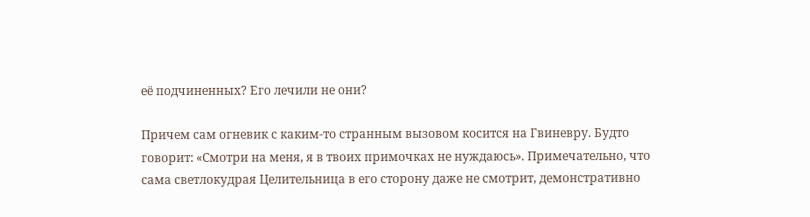её подчиненных? Его лечили не они?

Причем сам огневик с каким-то странным вызовом косится на Гвиневру. Будто говорит: «Смотри на меня, я в твоих примочках не нуждаюсь». Примечательно, что сама светлокудрая Целительница в его сторону даже не смотрит, демонстративно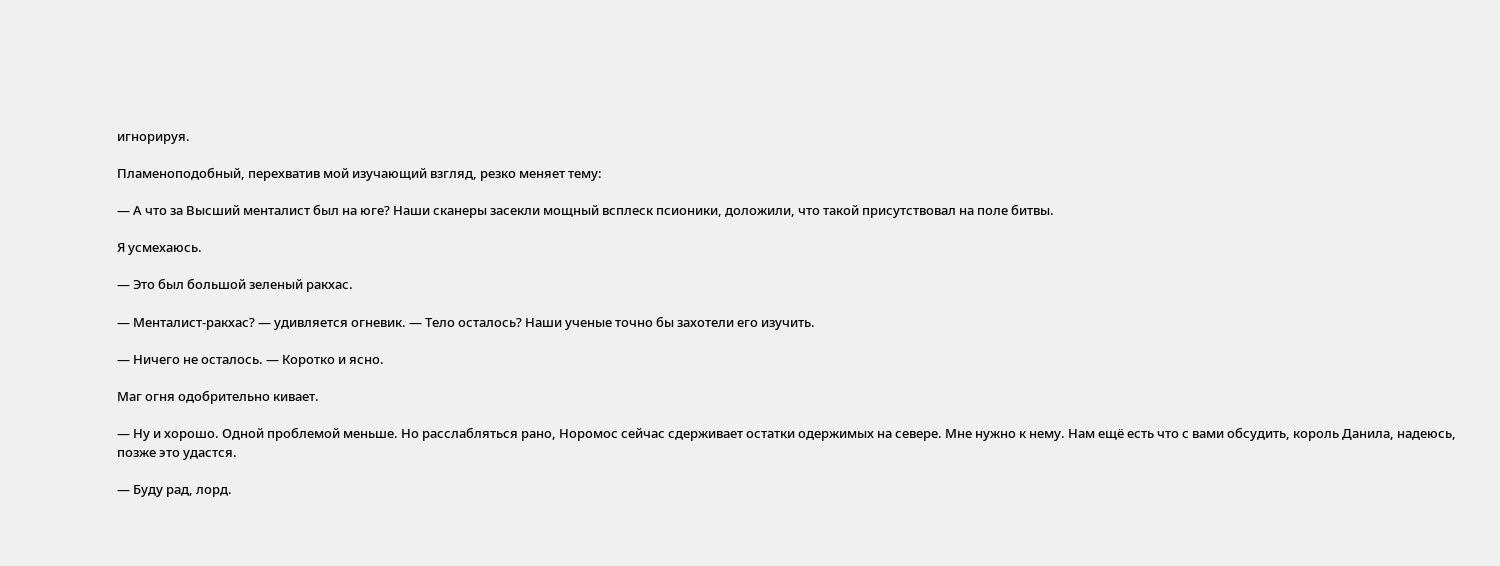игнорируя.

Пламеноподобный, перехватив мой изучающий взгляд, резко меняет тему:

— А что за Высший менталист был на юге? Наши сканеры засекли мощный всплеск псионики, доложили, что такой присутствовал на поле битвы.

Я усмехаюсь.

— Это был большой зеленый ракхас.

— Менталист-ракхас? — удивляется огневик. — Тело осталось? Наши ученые точно бы захотели его изучить.

— Ничего не осталось. — Коротко и ясно.

Маг огня одобрительно кивает.

— Ну и хорошо. Одной проблемой меньше. Но расслабляться рано, Норомос сейчас сдерживает остатки одержимых на севере. Мне нужно к нему. Нам ещё есть что с вами обсудить, король Данила, надеюсь, позже это удастся.

— Буду рад, лорд.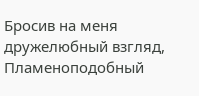Бросив на меня дружелюбный взгляд, Пламеноподобный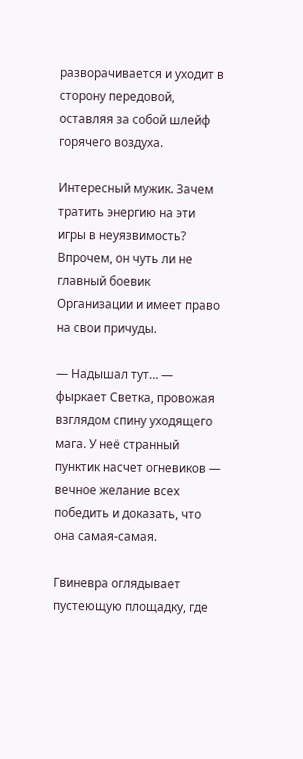разворачивается и уходит в сторону передовой, оставляя за собой шлейф горячего воздуха.

Интересный мужик. Зачем тратить энергию на эти игры в неуязвимость? Впрочем, он чуть ли не главный боевик Организации и имеет право на свои причуды.

— Надышал тут… — фыркает Светка, провожая взглядом спину уходящего мага. У неё странный пунктик насчет огневиков — вечное желание всех победить и доказать, что она самая-самая.

Гвиневра оглядывает пустеющую площадку, где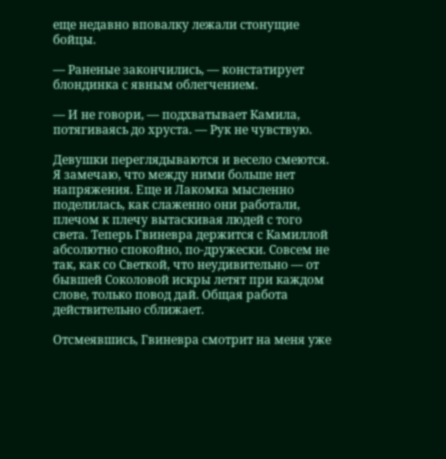еще недавно вповалку лежали стонущие бойцы.

— Раненые закончились, — констатирует блондинка с явным облегчением.

— И не говори, — подхватывает Камила, потягиваясь до хруста. — Рук не чувствую.

Девушки переглядываются и весело смеются. Я замечаю, что между ними больше нет напряжения. Еще и Лакомка мысленно поделилась, как слаженно они работали, плечом к плечу вытаскивая людей с того света. Теперь Гвиневра держится с Камиллой абсолютно спокойно, по-дружески. Совсем не так, как со Светкой, что неудивительно — от бывшей Соколовой искры летят при каждом слове, только повод дай. Общая работа действительно сближает.

Отсмеявшись, Гвиневра смотрит на меня уже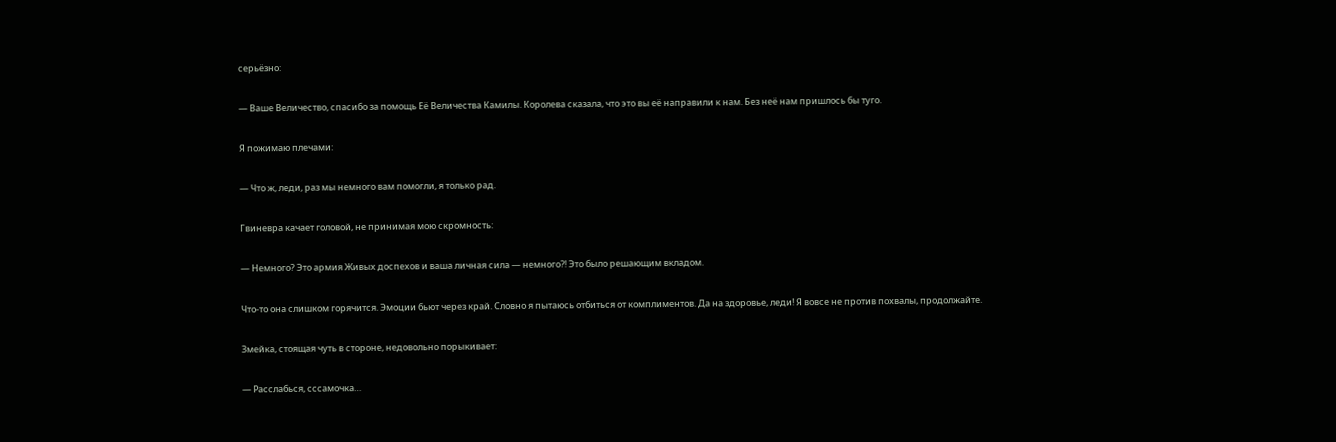серьёзно:

— Ваше Величество, спасибо за помощь Её Величества Камилы. Королева сказала, что это вы её направили к нам. Без неё нам пришлось бы туго.

Я пожимаю плечами:

— Что ж, леди, раз мы немного вам помогли, я только рад.

Гвиневра качает головой, не принимая мою скромность:

— Немного? Это армия Живых доспехов и ваша личная сила — немного⁈ Это было решающим вкладом.

Что-то она слишком горячится. Эмоции бьют через край. Словно я пытаюсь отбиться от комплиментов. Да на здоровье, леди! Я вовсе не против похвалы, продолжайте.

Змейка, стоящая чуть в стороне, недовольно порыкивает:

— Расслабься, сссамочка…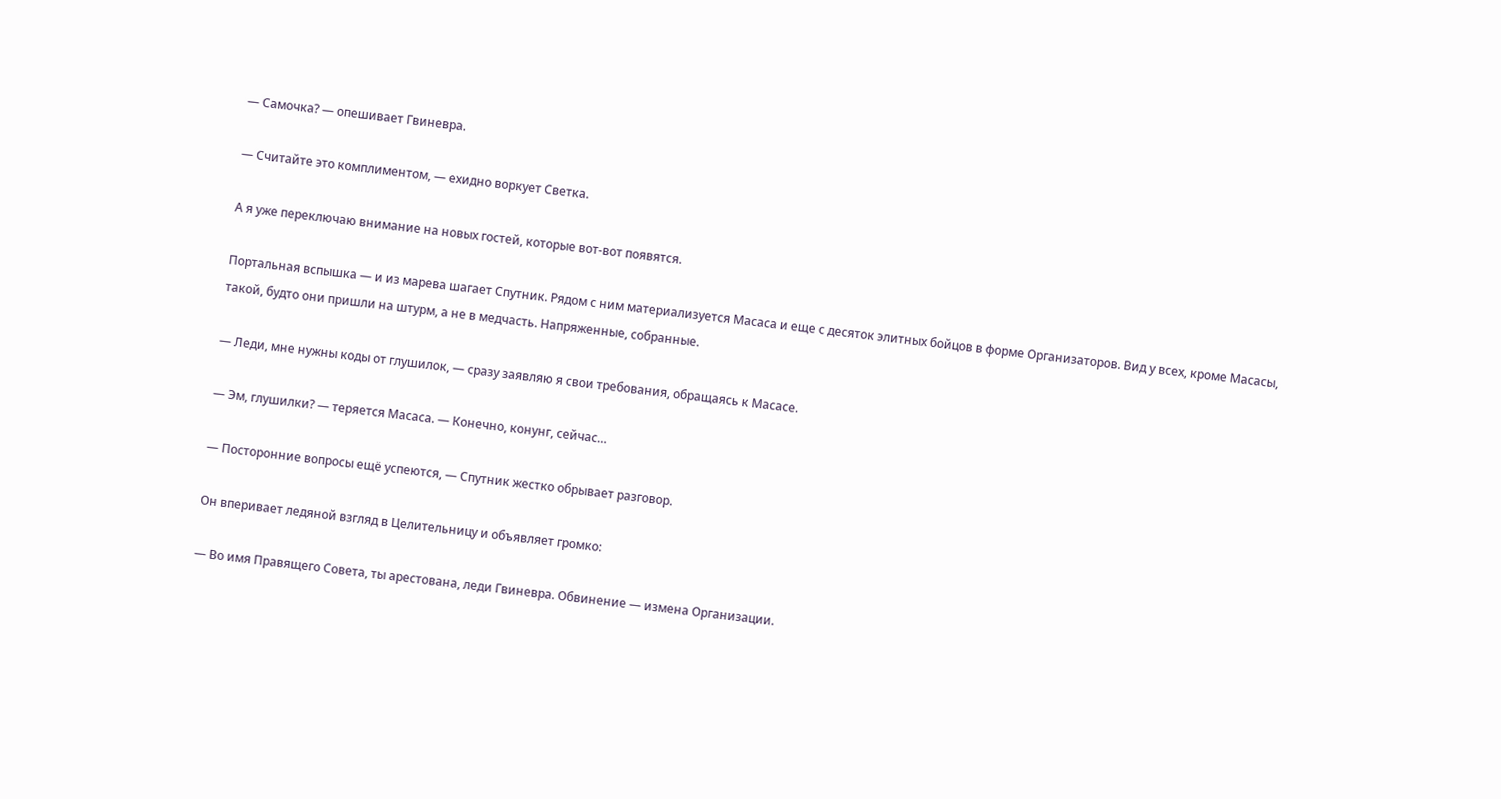— Самочка? — опешивает Гвиневра.

— Считайте это комплиментом, — ехидно воркует Светка.

А я уже переключаю внимание на новых гостей, которые вот-вот появятся.

Портальная вспышка — и из марева шагает Спутник. Рядом с ним материализуется Масаса и еще с десяток элитных бойцов в форме Организаторов. Вид у всех, кроме Масасы, такой, будто они пришли на штурм, а не в медчасть. Напряженные, собранные.

— Леди, мне нужны коды от глушилок, — сразу заявляю я свои требования, обращаясь к Масасе.

— Эм, глушилки? — теряется Масаса. — Конечно, конунг, сейчас…

— Посторонние вопросы ещё успеются, — Спутник жестко обрывает разговор.

Он вперивает ледяной взгляд в Целительницу и объявляет громко:

— Во имя Правящего Совета, ты арестована, леди Гвиневра. Обвинение — измена Организации.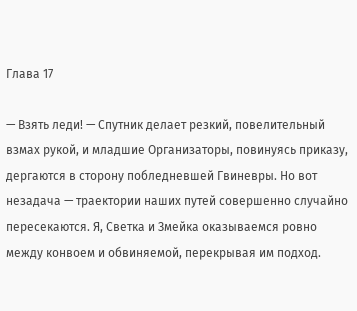Глава 17

— Взять леди! — Спутник делает резкий, повелительный взмах рукой, и младшие Организаторы, повинуясь приказу, дергаются в сторону побледневшей Гвиневры. Но вот незадача — траектории наших путей совершенно случайно пересекаются. Я, Светка и Змейка оказываемся ровно между конвоем и обвиняемой, перекрывая им подход.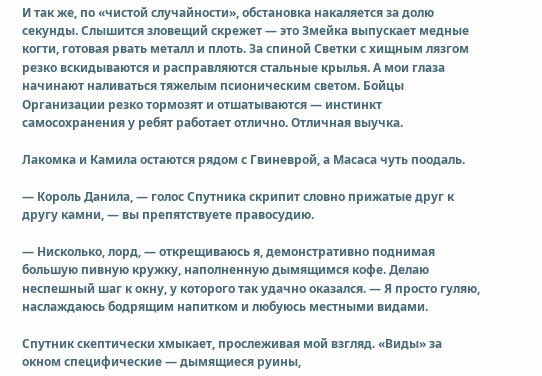И так же, по «чистой случайности», обстановка накаляется за долю секунды. Слышится зловещий скрежет — это Змейка выпускает медные когти, готовая рвать металл и плоть. За спиной Светки с хищным лязгом резко вскидываются и расправляются стальные крылья. А мои глаза начинают наливаться тяжелым псионическим светом. Бойцы Организации резко тормозят и отшатываются — инстинкт самосохранения у ребят работает отлично. Отличная выучка.

Лакомка и Камила остаются рядом с Гвиневрой, а Масаса чуть поодаль.

— Король Данила, — голос Спутника скрипит словно прижатые друг к другу камни, — вы препятствуете правосудию.

— Нисколько, лорд, — открещиваюсь я, демонстративно поднимая большую пивную кружку, наполненную дымящимся кофе. Делаю неспешный шаг к окну, у которого так удачно оказался. — Я просто гуляю, наслаждаюсь бодрящим напитком и любуюсь местными видами.

Спутник скептически хмыкает, прослеживая мой взгляд. «Виды» за окном специфические — дымящиеся руины,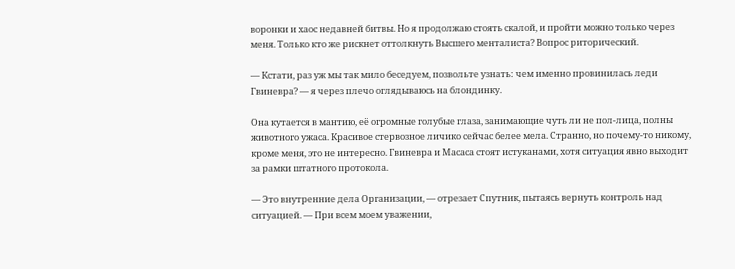воронки и хаос недавней битвы. Но я продолжаю стоять скалой, и пройти можно только через меня. Только кто же рискнет оттолкнуть Высшего менталиста? Вопрос риторический.

— Кстати, раз уж мы так мило беседуем, позвольте узнать: чем именно провинилась леди Гвиневра? — я через плечо оглядываюсь на блондинку.

Она кутается в мантию, её огромные голубые глаза, занимающие чуть ли не пол-лица, полны животного ужаса. Красивое стервозное личико сейчас белее мела. Странно, но почему-то никому, кроме меня, это не интересно. Гвиневра и Масаса стоят истуканами, хотя ситуация явно выходит за рамки штатного протокола.

— Это внутренние дела Организации, — отрезает Спутник, пытаясь вернуть контроль над ситуацией. — При всем моем уважении,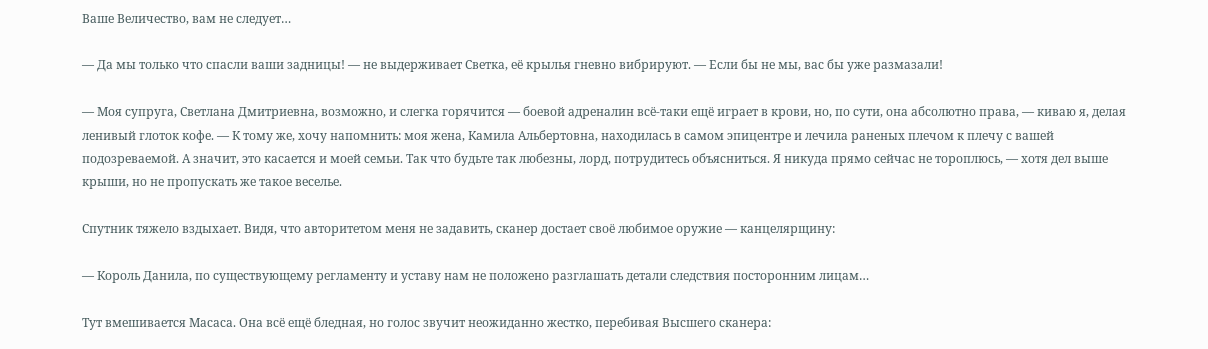Ваше Величество, вам не следует…

— Да мы только что спасли ваши задницы! — не выдерживает Светка, её крылья гневно вибрируют. — Если бы не мы, вас бы уже размазали!

— Моя супруга, Светлана Дмитриевна, возможно, и слегка горячится — боевой адреналин всё-таки ещё играет в крови, но, по сути, она абсолютно права, — киваю я, делая ленивый глоток кофе. — К тому же, хочу напомнить: моя жена, Камила Альбертовна, находилась в самом эпицентре и лечила раненых плечом к плечу с вашей подозреваемой. А значит, это касается и моей семьи. Так что будьте так любезны, лорд, потрудитесь объясниться. Я никуда прямо сейчас не тороплюсь, — хотя дел выше крыши, но не пропускать же такое веселье.

Спутник тяжело вздыхает. Видя, что авторитетом меня не задавить, сканер достает своё любимое оружие — канцелярщину:

— Король Данила, по существующему регламенту и уставу нам не положено разглашать детали следствия посторонним лицам…

Тут вмешивается Масаса. Она всё ещё бледная, но голос звучит неожиданно жестко, перебивая Высшего сканера: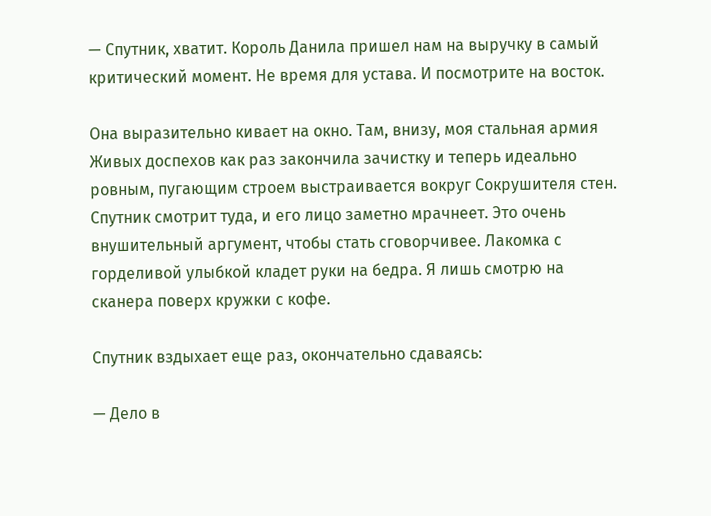— Спутник, хватит. Король Данила пришел нам на выручку в самый критический момент. Не время для устава. И посмотрите на восток.

Она выразительно кивает на окно. Там, внизу, моя стальная армия Живых доспехов как раз закончила зачистку и теперь идеально ровным, пугающим строем выстраивается вокруг Сокрушителя стен. Спутник смотрит туда, и его лицо заметно мрачнеет. Это очень внушительный аргумент, чтобы стать сговорчивее. Лакомка с горделивой улыбкой кладет руки на бедра. Я лишь смотрю на сканера поверх кружки с кофе.

Спутник вздыхает еще раз, окончательно сдаваясь:

— Дело в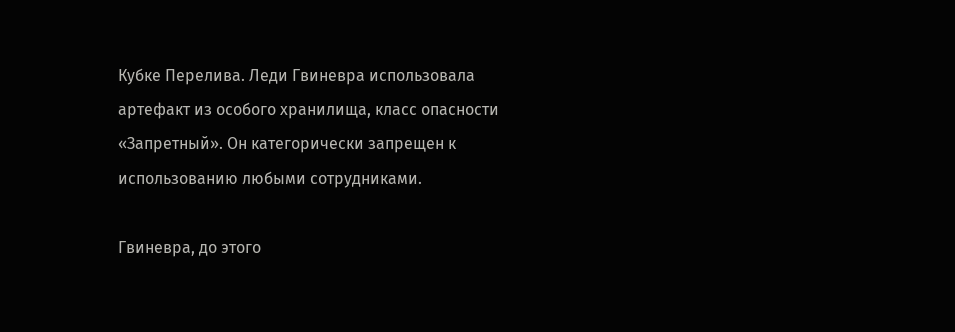Кубке Перелива. Леди Гвиневра использовала артефакт из особого хранилища, класс опасности «Запретный». Он категорически запрещен к использованию любыми сотрудниками.

Гвиневра, до этого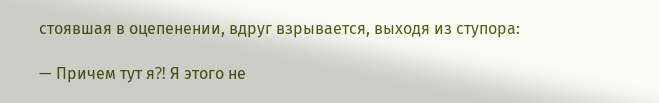стоявшая в оцепенении, вдруг взрывается, выходя из ступора:

— Причем тут я⁈ Я этого не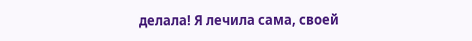делала! Я лечила сама, своей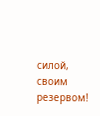силой, своим резервом!